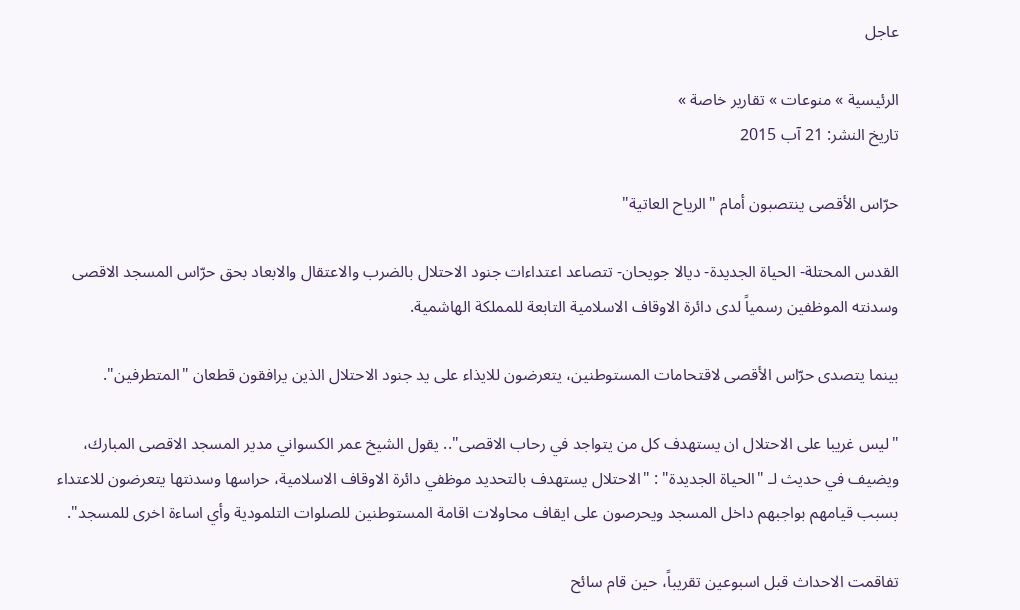عاجل

الرئيسية » منوعات » تقارير خاصة »
تاريخ النشر: 21 آب 2015

حرّاس الأقصى ينتصبون أمام "الرياح العاتية"

القدس المحتلة- الحياة الجديدة- ديالا جويحان- تتصاعد اعتداءات جنود الاحتلال بالضرب والاعتقال والابعاد بحق حرّاس المسجد الاقصى وسدنته الموظفين رسمياً لدى دائرة الاوقاف الاسلامية التابعة للمملكة الهاشمية.

بينما يتصدى حرّاس الأقصى لاقتحامات المستوطنين، يتعرضون للايذاء على يد جنود الاحتلال الذين يرافقون قطعان "المتطرفين".

"ليس غريبا على الاحتلال ان يستهدف كل من يتواجد في رحاب الاقصى".. يقول الشيخ عمر الكسواني مدير المسجد الاقصى المبارك، ويضيف في حديث لـ "الحياة الجديدة" : "الاحتلال يستهدف بالتحديد موظفي دائرة الاوقاف الاسلامية، حراسها وسدنتها يتعرضون للاعتداء بسبب قيامهم بواجبهم داخل المسجد ويحرصون على ايقاف محاولات اقامة المستوطنين للصلوات التلمودية وأي اساءة اخرى للمسجد".

تفاقمت الاحداث قبل اسبوعين تقريباً، حين قام سائح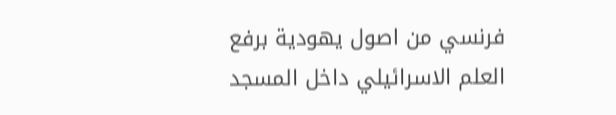فرنسي من اصول يهودية برفع العلم الاسرائيلي داخل المسجد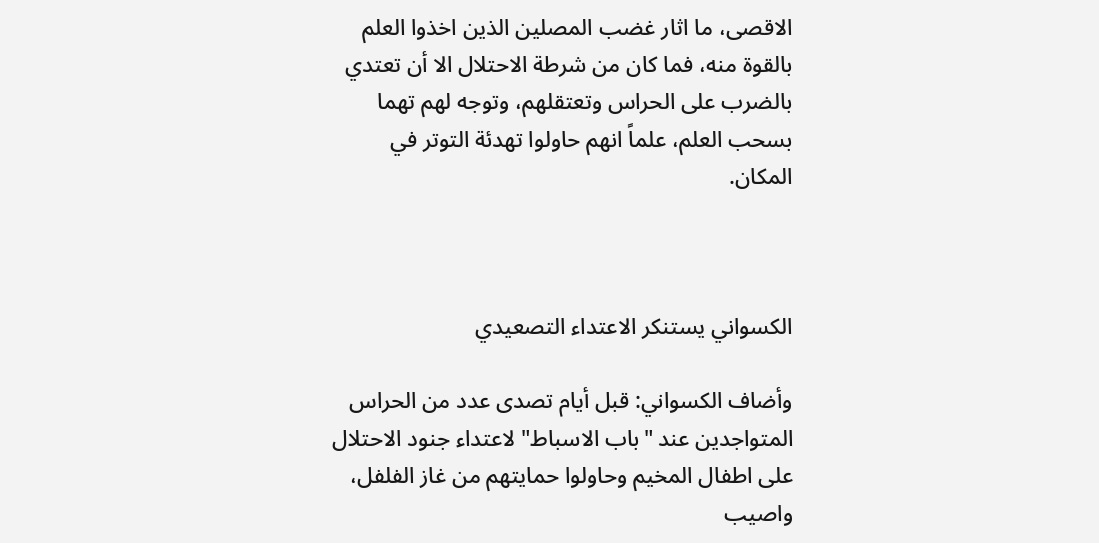الاقصى، ما اثار غضب المصلين الذين اخذوا العلم بالقوة منه، فما كان من شرطة الاحتلال الا أن تعتدي بالضرب على الحراس وتعتقلهم، وتوجه لهم تهما بسحب العلم، علماً انهم حاولوا تهدئة التوتر في المكان.



الكسواني يستنكر الاعتداء التصعيدي

وأضاف الكسواني: قبل أيام تصدى عدد من الحراس المتواجدين عند "باب الاسباط" لاعتداء جنود الاحتلال على اطفال المخيم وحاولوا حمايتهم من غاز الفلفل، واصيب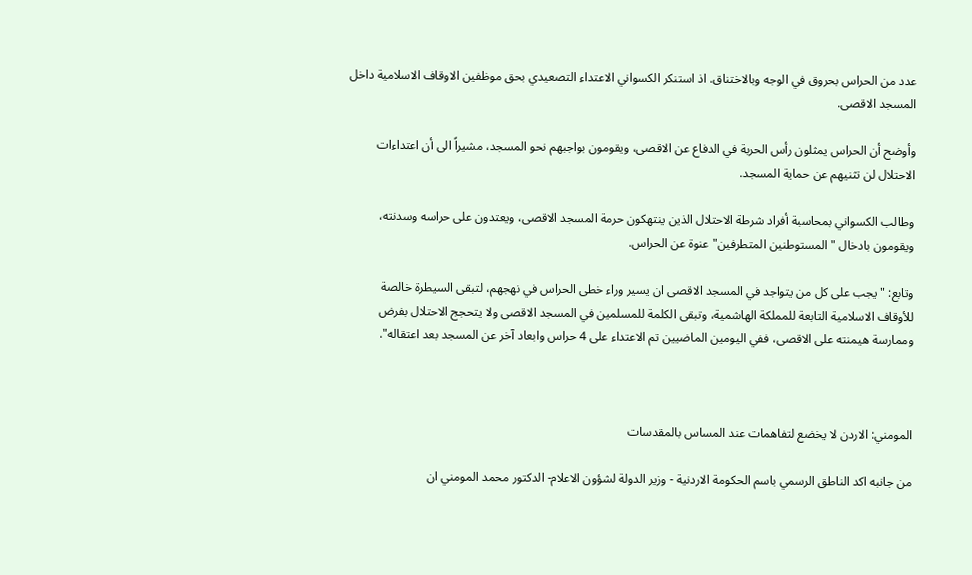عدد من الحراس بحروق في الوجه وبالاختناق. اذ استنكر الكسواني الاعتداء التصعيدي بحق موظفين الاوقاف الاسلامية داخل المسجد الاقصى.

وأوضح أن الحراس يمثلون رأس الحربة في الدفاع عن الاقصى، ويقومون بواجبهم نحو المسجد، مشيراً الى أن اعتداءات الاحتلال لن تثنيهم عن حماية المسجد.

وطالب الكسواني بمحاسبة أفراد شرطة الاحتلال الذين ينتهكون حرمة المسجد الاقصى، ويعتدون على حراسه وسدنته، ويقومون بادخال "المستوطنين المتطرفين" عنوة عن الحراس.

وتابع: "يجب على كل من يتواجد في المسجد الاقصى ان يسير وراء خطى الحراس في نهجهم، لتبقى السيطرة خالصة للأوقاف الاسلامية التابعة للمملكة الهاشمية، وتبقى الكلمة للمسلمين في المسجد الاقصى ولا يتحجج الاحتلال بفرض وممارسة هيمنته على الاقصى، ففي اليومين الماضيين تم الاعتداء على 4 حراس وابعاد آخر عن المسجد بعد اعتقاله".



المومني: الاردن لا يخضع لتفاهمات عند المساس بالمقدسات

من جانبه اكد الناطق الرسمي باسم الحكومة الاردنية - وزير الدولة لشؤون الاعلام- الدكتور محمد المومني ان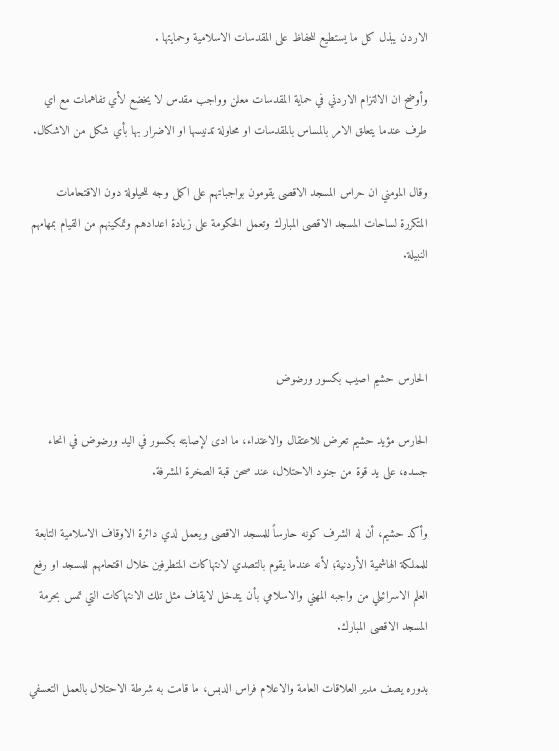الاردن يبذل كل ما يستطيع للحفاظ على المقدسات الاسلامية وحمايتها .

وأوضح ان الالتزام الاردني في حماية المقدسات معلن وواجب مقدس لا يخضع لأي تفاهمات مع اي طرف عندما يتعلق الامر بالمساس بالمقدسات او محاولة تدنيسها او الاضرار بها بأي شكل من الاشكال.

وقال المومني ان حراس المسجد الاقصى يقومون بواجباتهم على اكمل وجه للحيلولة دون الاقتحامات المتكررة لساحات المسجد الاقصى المبارك وتعمل الحكومة على زيادة اعدادهم وتمكينهم من القيام بمهامهم النبيلة.



الحارس حشيم اصيب بكسور ورضوض

الحارس مؤيد حشيم تعرض للاعتقال والاعتداء، ما ادى لإصابته بكسور في اليد ورضوض في انحاء جسده، على يد قوة من جنود الاحتلال، عند صحن قبة الصخرة المشرفة.

وأكد حشيم، أن له الشرف كونه حارساً للمسجد الاقصى ويعمل لدي دائرة الاوقاف الاسلامية التابعة للمملكة الهاشمية الأردنية؛ لأنه عندما يقوم بالتصدي لانتهاكات المتطرفين خلال اقتحامهم للمسجد او رفع العلم الاسرائيلي من واجبه المهني والاسلامي بأن يتدخل لايقاف مثل تلك الانتهاكات التي تمس بحرمة المسجد الاقصى المبارك.

بدوره يصف مدير العلاقات العامة والاعلام فراس الدبس، ما قامت به شرطة الاحتلال بالعمل التعسفي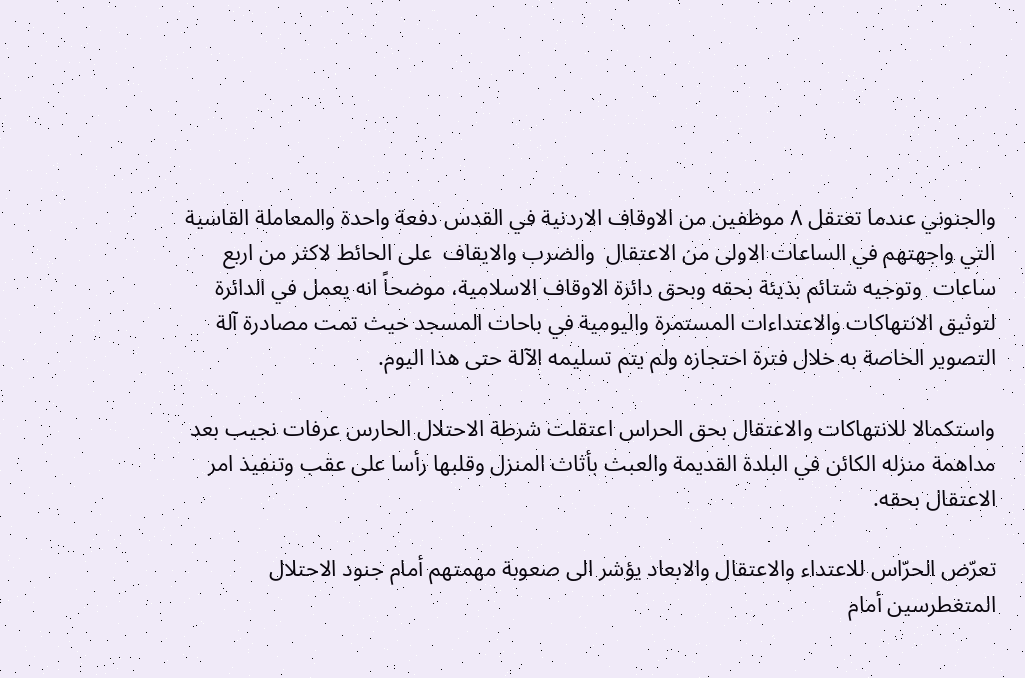والجنوني عندما تعتقل ٨ موظفين من الاوقاف الاردنية في القدس دفعة واحدة والمعاملة القاسية التي واجهتهم في الساعات الاولى من الاعتقال  والضرب والايقاف  على الحائط لاكثر من اربع ساعات  وتوجيه شتائم بذيئة بحقه وبحق دائرة الاوقاف الاسلامية، موضحاً انه يعمل في الدائرة لتوثيق الانتهاكات والاعتداءات المستمرة واليومية في باحات المسجد حيث تمت مصادرة آلة التصوير الخاصة به خلال فترة احتجازه ولم يتم تسليمه الآلة حتى هذا اليوم.

واستكمالا للانتهاكات والاعتقال بحق الحراس اعتقلت شرطة الاحتلال الحارس عرفات نجيب بعد مداهمة منزله الكائن في البلدة القديمة والعبث بأثاث المنزل وقلبها رأسا على عقب وتنفيذ امر الاعتقال بحقه.

تعرّض الحرّاس للاعتداء والاعتقال والابعاد يؤشر الى صعوبة مهمتهم أمام جنود الاحتلال المتغطرسين أمام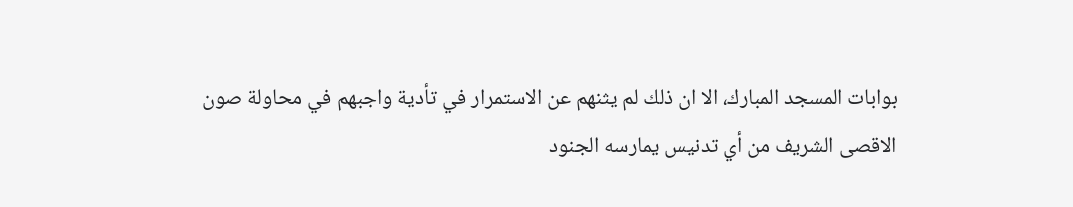بوابات المسجد المبارك، الا ان ذلك لم يثنهم عن الاستمرار في تأدية واجبهم في محاولة صون الاقصى الشريف من أي تدنيس يمارسه الجنود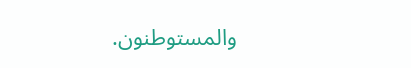والمستوطنون.